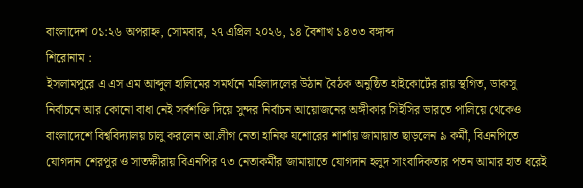বাংলাদেশ ০১:২৬ অপরাহ্ন, সোমবার, ২৭ এপ্রিল ২০২৬, ১৪ বৈশাখ ১৪৩৩ বঙ্গাব্দ
শিরোনাম :
ইসলামপুরে এ এস এম আব্দুল হালিমের সমর্থনে মহিলাদলের উঠান বৈঠক অনুষ্ঠিত হাইকোর্টের রায় স্থগিত, ডাকসু নির্বাচনে আর কোনো বাধা নেই সর্বশক্তি দিয়ে সুন্দর নির্বাচন আয়োজনের অঙ্গীকার সিইসির ভারতে পালিয়ে থেকেও বাংলাদেশে বিশ্ববিদ্যালয় চালু করলেন আ.লীগ নেতা হানিফ যশোরের শার্শায় জামায়াত ছাড়লেন ৯ কর্মী, বিএনপিতে যোগদান শেরপুর ও সাতক্ষীরায় বিএনপির ৭৩ নেতাকর্মীর জামায়াতে যোগদান হলুদ সাংবাদিকতার পতন আমার হাত ধরেই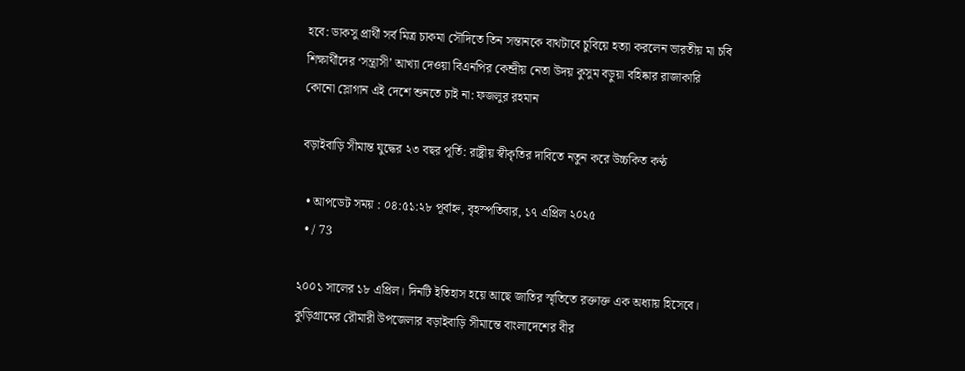হবে: ডাকসু প্রার্থী সর্ব মিত্র চাকমা সৌদিতে তিন সন্তানকে বাথটাবে চুবিয়ে হত্যা করলেন ভারতীয় মা চবি শিক্ষার্থীদের ‘সন্ত্রাসী’ আখ্যা দেওয়া বিএনপির কেন্দ্রীয় নেতা উদয় কুসুম বড়ুয়া বহিষ্কার রাজাকারি কোনো স্লোগান এই দেশে শুনতে চাই না: ফজলুর রহমান

বড়াইবাড়ি সীমান্ত যুদ্ধের ২৩ বছর পূর্তি: রাষ্ট্রীয় স্বীকৃতির দাবিতে নতুন করে উচ্চকিত কণ্ঠ

  • আপডেট সময় : ০৪:৫১:২৮ পূর্বাহ্ন, বৃহস্পতিবার, ১৭ এপ্রিল ২০২৫
  • / 73

২০০১ সালের ১৮ এপ্রিল। দিনটি ইতিহাস হয়ে আছে জাতির স্মৃতিতে রক্তাক্ত এক অধ্যায় হিসেবে। কুড়িগ্রামের রৌমারী উপজেলার বড়াইবাড়ি সীমান্তে বাংলাদেশের বীর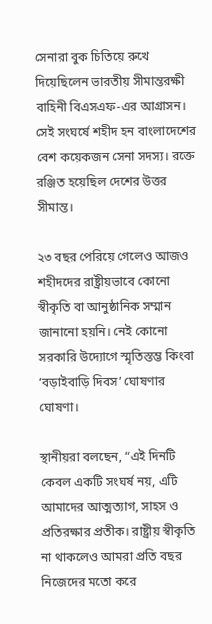সেনারা বুক চিতিয়ে রুখে দিয়েছিলেন ভারতীয় সীমান্তরক্ষী বাহিনী বিএসএফ-এর আগ্রাসন। সেই সংঘর্ষে শহীদ হন বাংলাদেশের বেশ কয়েকজন সেনা সদস্য। রক্তে রঞ্জিত হয়েছিল দেশের উত্তর সীমান্ত।

২৩ বছর পেরিয়ে গেলেও আজও শহীদদের রাষ্ট্রীয়ভাবে কোনো স্বীকৃতি বা আনুষ্ঠানিক সম্মান জানানো হয়নি। নেই কোনো সরকারি উদ্যোগে স্মৃতিস্তম্ভ কিংবা ‘বড়াইবাড়ি দিবস’ ঘোষণার ঘোষণা।

স্থানীয়রা বলছেন, “এই দিনটি কেবল একটি সংঘর্ষ নয়, এটি আমাদের আত্মত্যাগ, সাহস ও প্রতিরক্ষার প্রতীক। রাষ্ট্রীয় স্বীকৃতি না থাকলেও আমরা প্রতি বছর নিজেদের মতো করে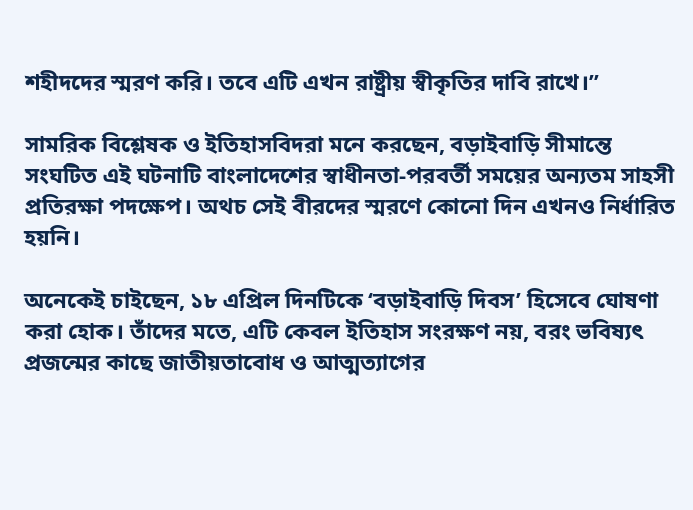শহীদদের স্মরণ করি। তবে এটি এখন রাষ্ট্রীয় স্বীকৃতির দাবি রাখে।”

সামরিক বিশ্লেষক ও ইতিহাসবিদরা মনে করছেন, বড়াইবাড়ি সীমান্তে সংঘটিত এই ঘটনাটি বাংলাদেশের স্বাধীনতা-পরবর্তী সময়ের অন্যতম সাহসী প্রতিরক্ষা পদক্ষেপ। অথচ সেই বীরদের স্মরণে কোনো দিন এখনও নির্ধারিত হয়নি।

অনেকেই চাইছেন, ১৮ এপ্রিল দিনটিকে ‘বড়াইবাড়ি দিবস’ হিসেবে ঘোষণা করা হোক। তাঁদের মতে, এটি কেবল ইতিহাস সংরক্ষণ নয়, বরং ভবিষ্যৎ প্রজন্মের কাছে জাতীয়তাবোধ ও আত্মত্যাগের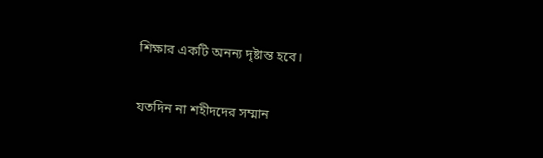শিক্ষার একটি অনন্য দৃষ্টান্ত হবে।

যতদিন না শহীদদের সম্মান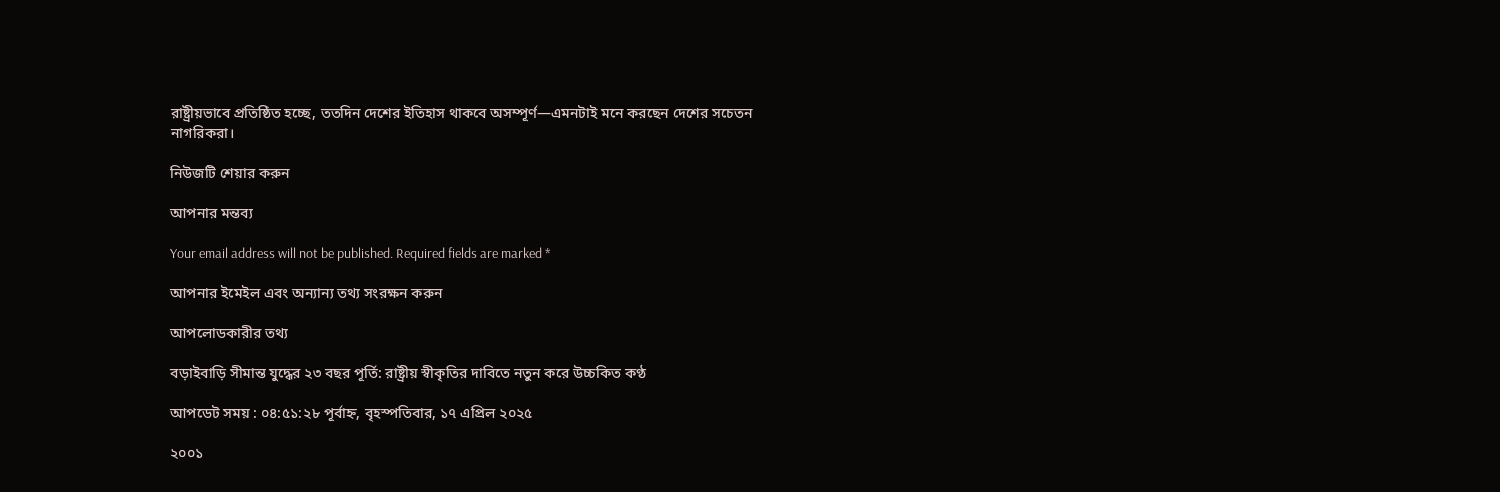রাষ্ট্রীয়ভাবে প্রতিষ্ঠিত হচ্ছে, ততদিন দেশের ইতিহাস থাকবে অসম্পূর্ণ—এমনটাই মনে করছেন দেশের সচেতন নাগরিকরা।

নিউজটি শেয়ার করুন

আপনার মন্তব্য

Your email address will not be published. Required fields are marked *

আপনার ইমেইল এবং অন্যান্য তথ্য সংরক্ষন করুন

আপলোডকারীর তথ্য

বড়াইবাড়ি সীমান্ত যুদ্ধের ২৩ বছর পূর্তি: রাষ্ট্রীয় স্বীকৃতির দাবিতে নতুন করে উচ্চকিত কণ্ঠ

আপডেট সময় : ০৪:৫১:২৮ পূর্বাহ্ন, বৃহস্পতিবার, ১৭ এপ্রিল ২০২৫

২০০১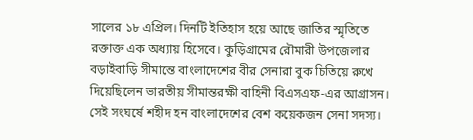সালের ১৮ এপ্রিল। দিনটি ইতিহাস হয়ে আছে জাতির স্মৃতিতে রক্তাক্ত এক অধ্যায় হিসেবে। কুড়িগ্রামের রৌমারী উপজেলার বড়াইবাড়ি সীমান্তে বাংলাদেশের বীর সেনারা বুক চিতিয়ে রুখে দিয়েছিলেন ভারতীয় সীমান্তরক্ষী বাহিনী বিএসএফ-এর আগ্রাসন। সেই সংঘর্ষে শহীদ হন বাংলাদেশের বেশ কয়েকজন সেনা সদস্য।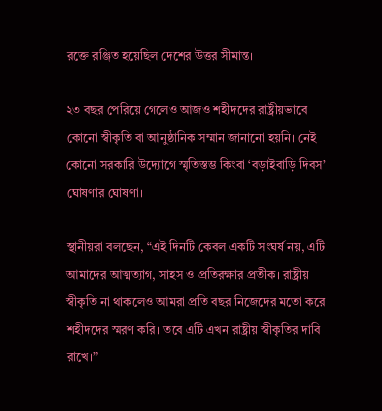রক্তে রঞ্জিত হয়েছিল দেশের উত্তর সীমান্ত।

২৩ বছর পেরিয়ে গেলেও আজও শহীদদের রাষ্ট্রীয়ভাবে কোনো স্বীকৃতি বা আনুষ্ঠানিক সম্মান জানানো হয়নি। নেই কোনো সরকারি উদ্যোগে স্মৃতিস্তম্ভ কিংবা ‘বড়াইবাড়ি দিবস’ ঘোষণার ঘোষণা।

স্থানীয়রা বলছেন, “এই দিনটি কেবল একটি সংঘর্ষ নয়, এটি আমাদের আত্মত্যাগ, সাহস ও প্রতিরক্ষার প্রতীক। রাষ্ট্রীয় স্বীকৃতি না থাকলেও আমরা প্রতি বছর নিজেদের মতো করে শহীদদের স্মরণ করি। তবে এটি এখন রাষ্ট্রীয় স্বীকৃতির দাবি রাখে।”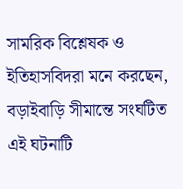সামরিক বিশ্লেষক ও ইতিহাসবিদরা মনে করছেন, বড়াইবাড়ি সীমান্তে সংঘটিত এই ঘটনাটি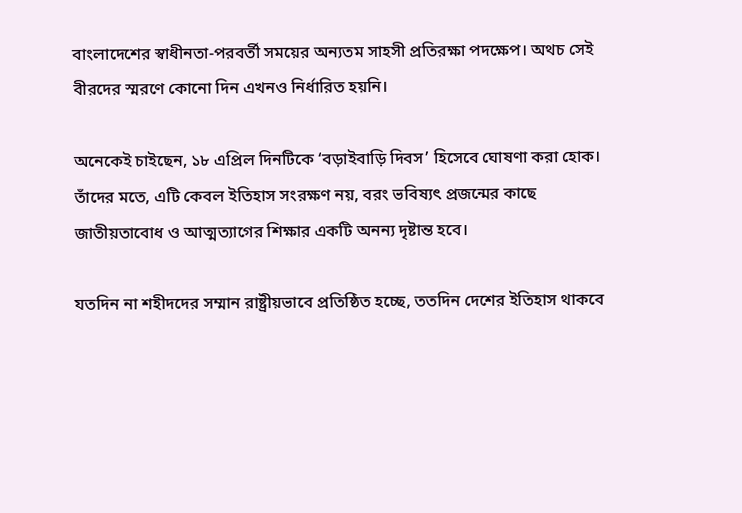বাংলাদেশের স্বাধীনতা-পরবর্তী সময়ের অন্যতম সাহসী প্রতিরক্ষা পদক্ষেপ। অথচ সেই বীরদের স্মরণে কোনো দিন এখনও নির্ধারিত হয়নি।

অনেকেই চাইছেন, ১৮ এপ্রিল দিনটিকে ‘বড়াইবাড়ি দিবস’ হিসেবে ঘোষণা করা হোক। তাঁদের মতে, এটি কেবল ইতিহাস সংরক্ষণ নয়, বরং ভবিষ্যৎ প্রজন্মের কাছে জাতীয়তাবোধ ও আত্মত্যাগের শিক্ষার একটি অনন্য দৃষ্টান্ত হবে।

যতদিন না শহীদদের সম্মান রাষ্ট্রীয়ভাবে প্রতিষ্ঠিত হচ্ছে, ততদিন দেশের ইতিহাস থাকবে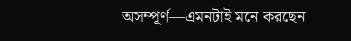অসম্পূর্ণ—এমনটাই মনে করছেন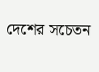দেশের সচেতন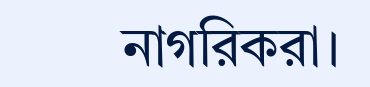নাগরিকরা।